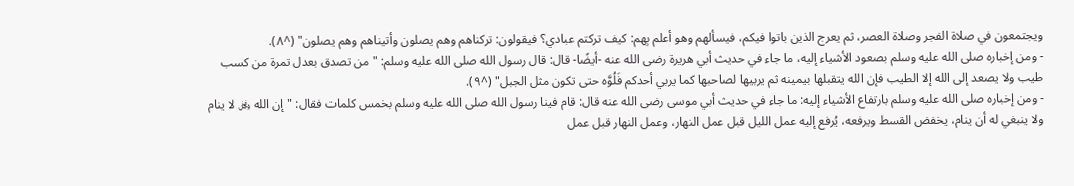ويجتمعون في صلاة الفجر وصلاة العصر، ثم يعرج الذين باتوا فيكم، فيسألهم وهو أعلم بِهم: كيف تركتم عبادي؟ فيقولون: تركناهم وهم يصلون وأتيناهم وهم يصلون" (^٨).
- ومن إخباره صلى الله عليه وسلم بصعود الأشياء إليه، ما جاء في حديث أبي هريرة رضى الله عنه -أيضًا- قال: قال رسول الله صلى الله عليه وسلم: "من تصدق بعدل تمرة من كسب طيب ولا يصعد إلى الله إلا الطيب فإن الله يتقبلها بيمينه ثم يربيها لصاحبها كما يربي أحدكم فَلُوَّه حتى تكون مثل الجبل" (^٩).
- ومن إخباره صلى الله عليه وسلم بارتفاع الأشياء إليه: ما جاء في حديث أبي موسى رضى الله عنه قال: قام فينا رسول الله صلى الله عليه وسلم بخمس كلمات فقال: "إن الله ﷿ لا ينام ولا ينبغي له أن ينام، يخفض القسط ويرفعه، يُرفع إليه عمل الليل قبل عمل النهار، وعمل النهار قبل عمل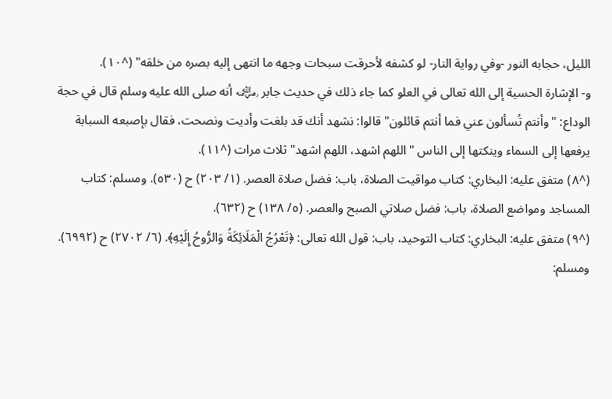الليل، حجابه النور -وفي رواية النار- لو كشفه لأحرقت سبحات وجهه ما انتهى إليه بصره من خلقه" (^١٠).
و- الإشارة الحسية إلى الله تعالى في العلو كما جاء ذلك في حديث جابر ﵁ أنه صلى الله عليه وسلم قال في حجة الوداع: "وأنتم تُسألون عني فما أنتم قائلون" قالوا: نشهد أنك قد بلغت وأديت ونصحت، فقال بإصبعه السبابة يرفعها إلى السماء وينكتها إلى الناس "اللهم اشهد، اللهم اشهد" ثلاث مرات (^١١).
(^٨) متفق عليه: البخاري: كتاب مواقيت الصلاة، باب: فضل صلاة العصر. (١/ ٢٠٣) ح (٥٣٠). ومسلم: كتاب المساجد ومواضع الصلاة، باب: فضل صلاتي الصبح والعصر. (٥/ ١٣٨) ح (٦٣٢).
(^٩) متفق عليه: البخاري: كتاب التوحيد، باب: قول الله تعالى: ﴿تَعْرُجُ الْمَلَائِكَةُ وَالرُّوحُ إِلَيْهِ﴾. (٦/ ٢٧٠٢) ح (٦٩٩٢). ومسلم: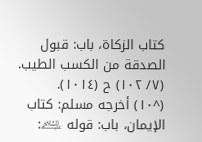كتاب الزكاة، باب: قبول الصدقة من الكسب الطيب. (٧/ ١٠٢) ح (١٠١٤).
(^١٠) أخرجه مسلم: كتاب الإيمان، باب: قوله ﵇: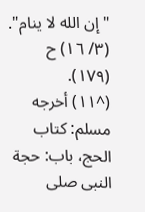"إن الله لا ينام". (٣/ ١٦) ح (١٧٩).
(^١١) أخرجه مسلم: كتاب الحج، باب: حجة النبى صلى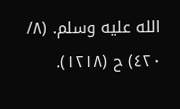الله عليه وسلم. (٨/ ٤٢٠) ح (١٢١٨).